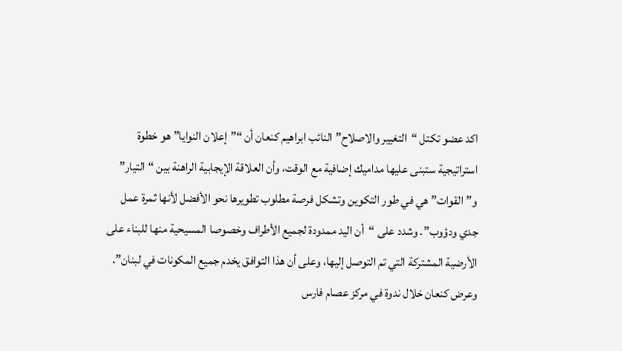اكد عضو تكتل “التغيير والاصلاح” النائب ابراهيم كنعان أن “”إعلان النوايا” هو خطوة استراتيجية ستبنى عليها مداميك إضافية مع الوقت، وأن العلاقة الإيجابية الراهنة بين “التيار” و”القوات” هي في طور التكوين وتشكل فرصة مطلوب تطويرها نحو الأفضل لأنها ثمرة عمل جدي ودؤوب”. وشدد على “أن اليد ممدودة لجميع الأطراف وخصوصا المسيحية منها للبناء على الأرضية المشتركة التي تم التوصل إليها، وعلى أن هذا التوافق يخدم جميع المكونات في لبنان”.
وعرض كنعان خلال ندوة في مركز عصام فارس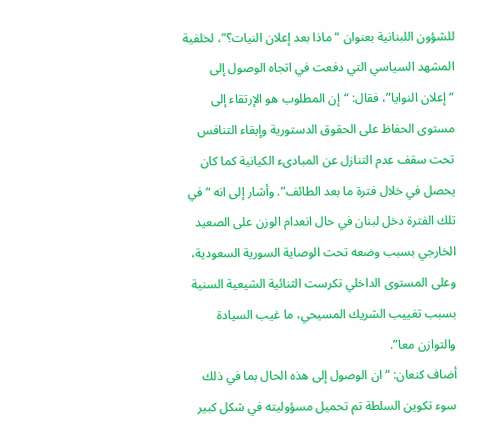للشؤون اللبنانية بعنوان “ماذا بعد إعلان النيات؟”، لخلفية المشهد السياسي التي دفعت في اتجاه الوصول إلى “إعلان النوايا”، فقال: “إن المطلوب هو الإرتقاء إلى مستوى الحفاظ على الحقوق الدستورية وإبقاء التنافس تحت سقف عدم التنازل عن المبادىء الكيانية كما كان يحصل في خلال فترة ما بعد الطائف”. وأشار إلى انه “في تلك الفترة دخل لبنان في حال انعدام الوزن على الصعيد الخارجي بسبب وضعه تحت الوصاية السورية السعودية، وعلى المستوى الداخلي تكرست الثنائية الشيعية السنية بسبب تغييب الشريك المسيحي، ما غيب السيادة والتوازن معا”.
أضاف كنعان: “ان الوصول إلى هذه الحال بما في ذلك سوء تكوين السلطة تم تحميل مسؤوليته في شكل كبير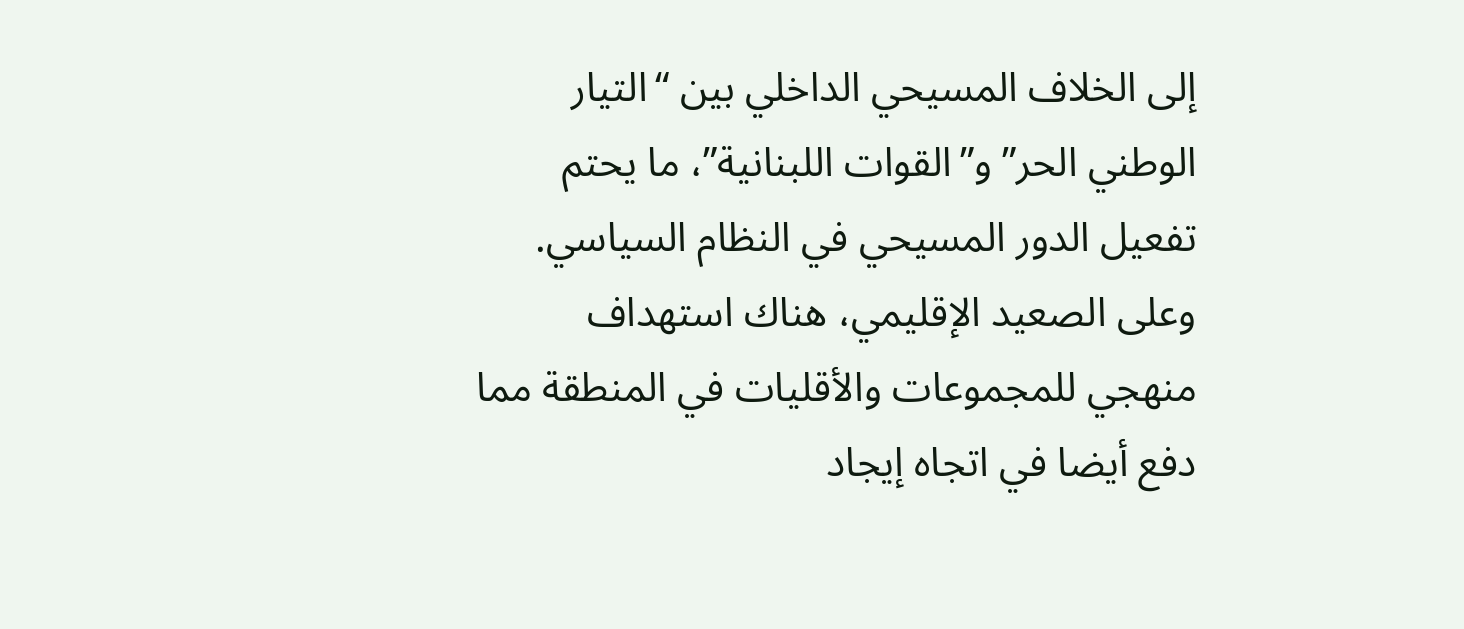إلى الخلاف المسيحي الداخلي بين “التيار الوطني الحر” و”القوات اللبنانية”، ما يحتم تفعيل الدور المسيحي في النظام السياسي. وعلى الصعيد الإقليمي، هناك استهداف منهجي للمجموعات والأقليات في المنطقة مما دفع أيضا في اتجاه إيجاد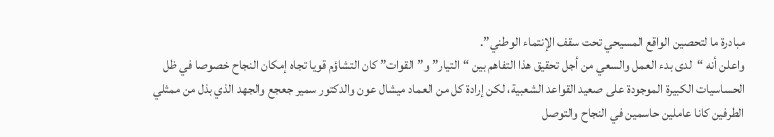مبادرة ما لتحصين الواقع المسيحي تحت سقف الإنتماء الوطني”.
واعلن أنه “لدى بدء العمل والسعي من أجل تحقيق هذا التفاهم بين “التيار” و”القوات” كان التشاؤم قويا تجاه إمكان النجاح خصوصا في ظل الحساسيات الكبيرة الموجودة على صعيد القواعد الشعبية، لكن إرادة كل من العماد ميشال عون والدكتور سمير جعجع والجهد الذي بذل من ممثلي الطرفين كانا عاملين حاسمين في النجاح والتوصل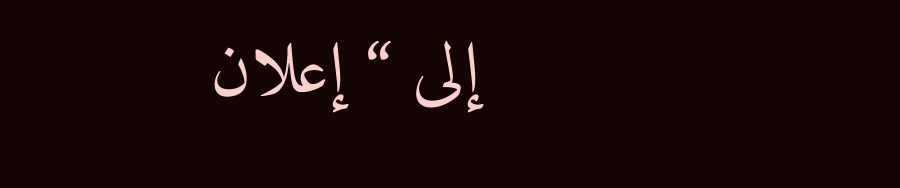إلى “إعلان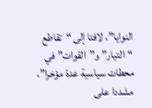النوايا”، لافتا إلى “تقاطع “التيار” و”القوات” في محطات سياسية عدة مؤخرا”، مشددا على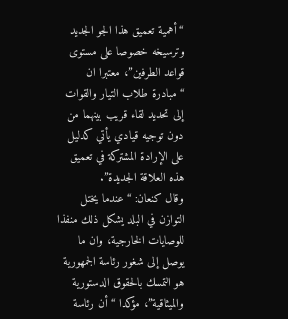“أهمية تعميق هذا الجو الجديد وترسيخه خصوصا على مستوى قواعد الطرفين”، معتبرا ان “مبادرة طلاب التيار والقوات إلى تحديد لقاء قريب بينهما من دون توجيه قيادي يأتي كدليل على الإرادة المشتركة في تعميق هذه العلاقة الجديدة”.
وقال كنعان: “عندما يختل التوازن في البلد يشكل ذلك منفذا للوصايات الخارجية، وان ما يوصل إلى شغور رئاسة الجمهورية هو التمسك بالحقوق الدستورية والميثاقية”، مؤكدا “أن رئاسة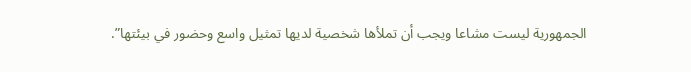الجمهورية ليست مشاعا ويجب أن تملأها شخصية لديها تمثيل واسع وحضور في بيئتها”.